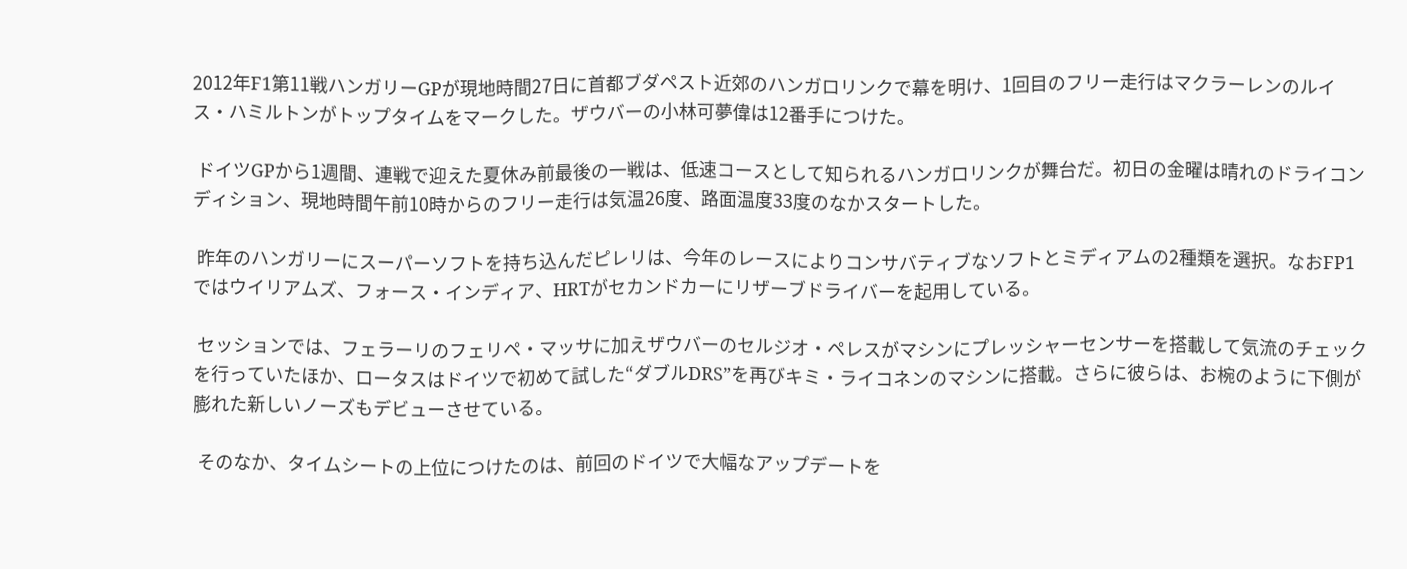2012年F1第11戦ハンガリーGPが現地時間27日に首都ブダペスト近郊のハンガロリンクで幕を明け、1回目のフリー走行はマクラーレンのルイス・ハミルトンがトップタイムをマークした。ザウバーの小林可夢偉は12番手につけた。

 ドイツGPから1週間、連戦で迎えた夏休み前最後の一戦は、低速コースとして知られるハンガロリンクが舞台だ。初日の金曜は晴れのドライコンディション、現地時間午前10時からのフリー走行は気温26度、路面温度33度のなかスタートした。

 昨年のハンガリーにスーパーソフトを持ち込んだピレリは、今年のレースによりコンサバティブなソフトとミディアムの2種類を選択。なおFP1ではウイリアムズ、フォース・インディア、HRTがセカンドカーにリザーブドライバーを起用している。

 セッションでは、フェラーリのフェリペ・マッサに加えザウバーのセルジオ・ペレスがマシンにプレッシャーセンサーを搭載して気流のチェックを行っていたほか、ロータスはドイツで初めて試した“ダブルDRS”を再びキミ・ライコネンのマシンに搭載。さらに彼らは、お椀のように下側が膨れた新しいノーズもデビューさせている。

 そのなか、タイムシートの上位につけたのは、前回のドイツで大幅なアップデートを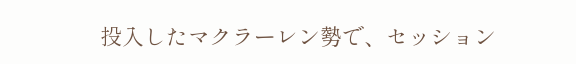投入したマクラーレン勢で、セッション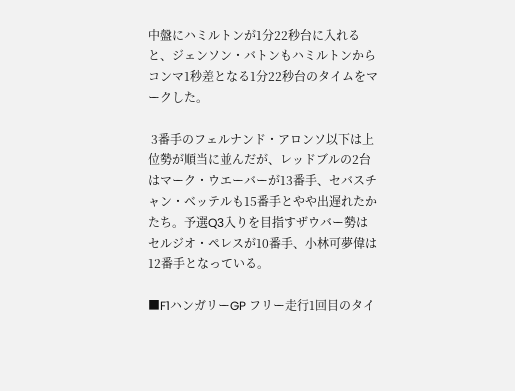中盤にハミルトンが1分22秒台に入れると、ジェンソン・バトンもハミルトンからコンマ1秒差となる1分22秒台のタイムをマークした。

 3番手のフェルナンド・アロンソ以下は上位勢が順当に並んだが、レッドブルの2台はマーク・ウエーバーが13番手、セバスチャン・ベッテルも15番手とやや出遅れたかたち。予選Q3入りを目指すザウバー勢はセルジオ・ペレスが10番手、小林可夢偉は12番手となっている。

■F1ハンガリーGP フリー走行1回目のタイ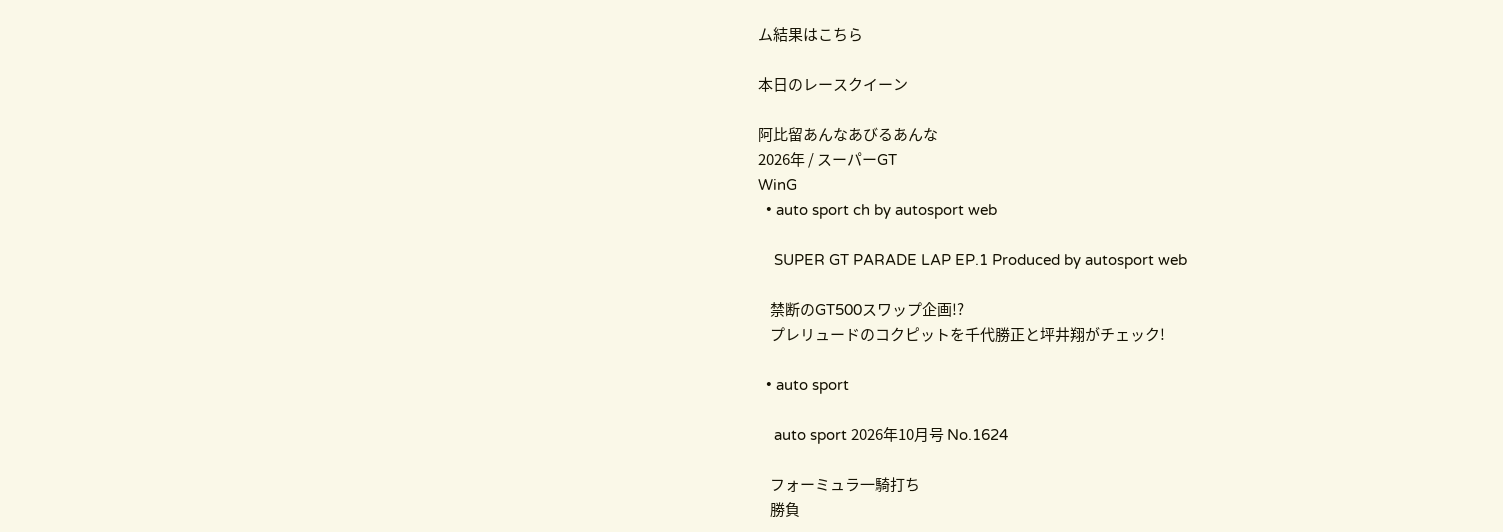ム結果はこちら

本日のレースクイーン

阿比留あんなあびるあんな
2026年 / スーパーGT
WinG
  • auto sport ch by autosport web

    SUPER GT PARADE LAP EP.1 Produced by autosport web

    禁断のGT500スワップ企画!?
    プレリュードのコクピットを千代勝正と坪井翔がチェック!

  • auto sport

    auto sport 2026年10月号 No.1624

    フォーミュラ一騎打ち
    勝負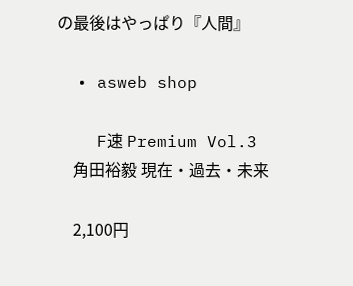の最後はやっぱり『人間』

  • asweb shop

    F速 Premium Vol.3
    角田裕毅 現在・過去・未来

    2,100円